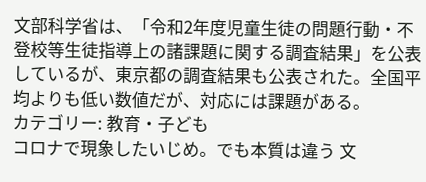文部科学省は、「令和2年度児童生徒の問題行動・不登校等生徒指導上の諸課題に関する調査結果」を公表しているが、東京都の調査結果も公表された。全国平均よりも低い数値だが、対応には課題がある。
カテゴリー: 教育・子ども
コロナで現象したいじめ。でも本質は違う 文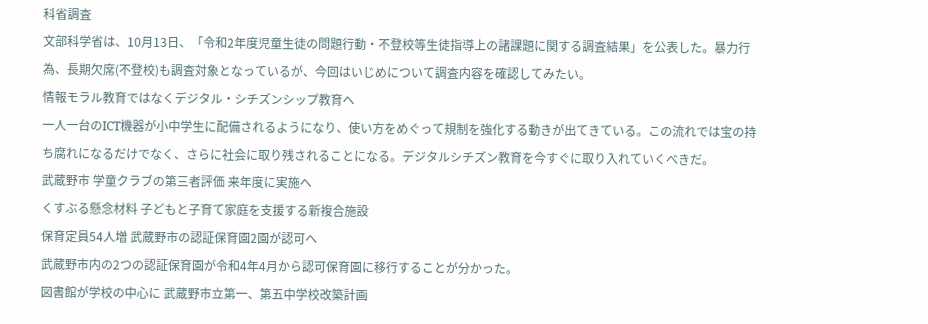科省調査
文部科学省は、10月13日、「令和2年度児童生徒の問題行動・不登校等生徒指導上の諸課題に関する調査結果」を公表した。暴力行為、長期欠席(不登校)も調査対象となっているが、今回はいじめについて調査内容を確認してみたい。
情報モラル教育ではなくデジタル・シチズンシップ教育へ
一人一台のICT機器が小中学生に配備されるようになり、使い方をめぐって規制を強化する動きが出てきている。この流れでは宝の持ち腐れになるだけでなく、さらに社会に取り残されることになる。デジタルシチズン教育を今すぐに取り入れていくべきだ。
武蔵野市 学童クラブの第三者評価 来年度に実施へ
くすぶる懸念材料 子どもと子育て家庭を支援する新複合施設
保育定員54人増 武蔵野市の認証保育園2園が認可へ
武蔵野市内の2つの認証保育園が令和4年4月から認可保育園に移行することが分かった。
図書館が学校の中心に 武蔵野市立第一、第五中学校改築計画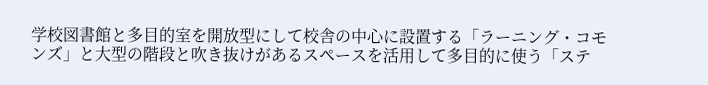学校図書館と多目的室を開放型にして校舎の中心に設置する「ラーニング・コモンズ」と大型の階段と吹き抜けがあるスペースを活用して多目的に使う「ステ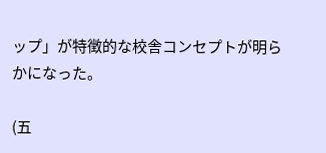ップ」が特徴的な校舎コンセプトが明らかになった。

(五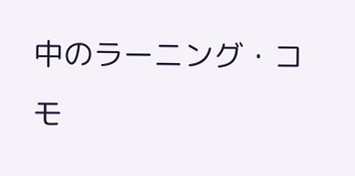中のラーニング・コモ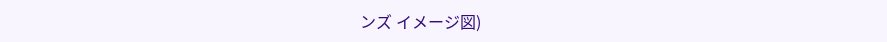ンズ イメージ図)